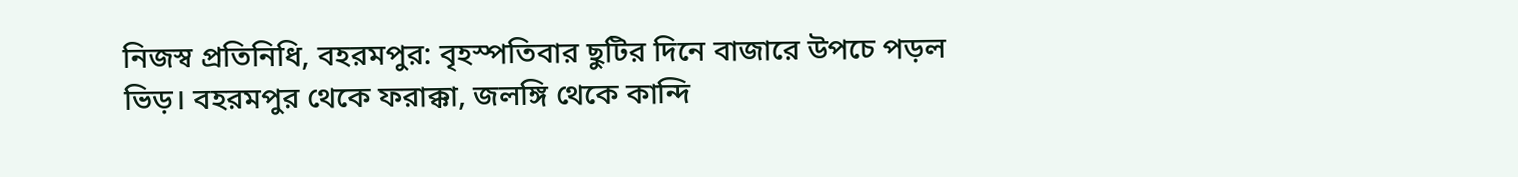নিজস্ব প্রতিনিধি, বহরমপুর: বৃহস্পতিবার ছুটির দিনে বাজারে উপচে পড়ল ভিড়। বহরমপুর থেকে ফরাক্কা, জলঙ্গি থেকে কান্দি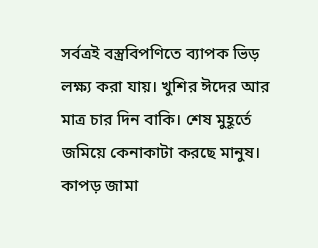সর্বত্রই বস্ত্রবিপণিতে ব্যাপক ভিড় লক্ষ্য করা যায়। খুশির ঈদের আর মাত্র চার দিন বাকি। শেষ মুহূর্তে জমিয়ে কেনাকাটা করছে মানুষ। কাপড় জামা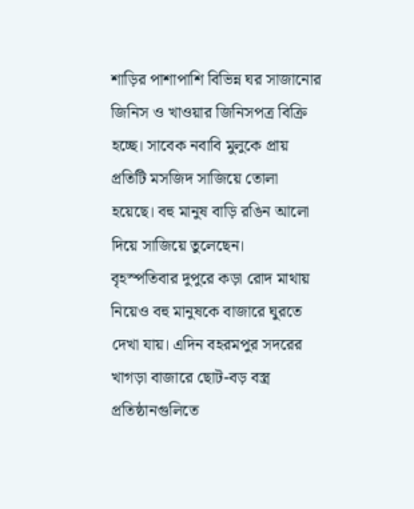শাড়ির পাশাপাশি বিভিন্ন ঘর সাজানোর জিনিস ও খাওয়ার জিনিসপত্র বিক্রি হচ্ছে। সাবেক নবাবি মুলুকে প্রায় প্রতিটি মসজিদ সাজিয়ে তোলা হয়েছে। বহু মানুষ বাড়ি রঙিন আলো দিয়ে সাজিয়ে তুলেছেন।
বৃহস্পতিবার দুপুরে কড়া রোদ মাথায় নিয়েও বহু মানুষকে বাজারে ঘুরতে দেখা যায়। এদিন বহরমপুর সদরের খাগড়া বাজারে ছোট-বড় বস্ত্র প্রতিষ্ঠানগুলিতে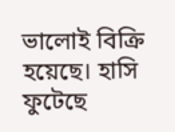ভালোই বিক্রি হয়েছে। হাসি ফুটেছে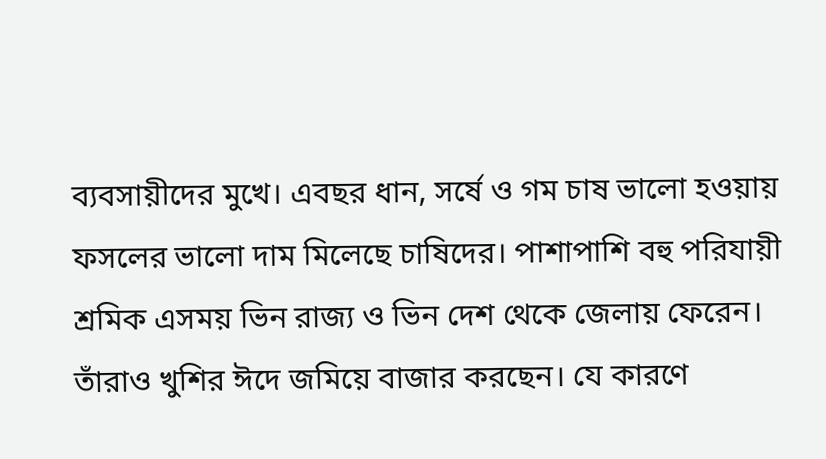ব্যবসায়ীদের মুখে। এবছর ধান, সর্ষে ও গম চাষ ভালো হওয়ায় ফসলের ভালো দাম মিলেছে চাষিদের। পাশাপাশি বহু পরিযায়ী শ্রমিক এসময় ভিন রাজ্য ও ভিন দেশ থেকে জেলায় ফেরেন। তাঁরাও খুশির ঈদে জমিয়ে বাজার করছেন। যে কারণে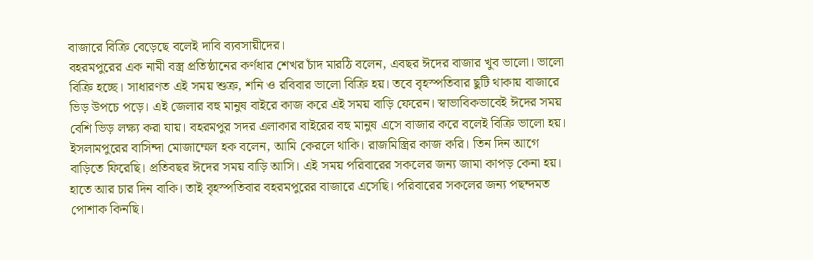বাজারে বিক্রি বেড়েছে বলেই দাবি ব্যবসায়ীদের।
বহরমপুরের এক নামী বস্ত্র প্রতিষ্ঠানের কর্ণধার শেখর চাঁদ মারঠি বলেন, এবছর ঈদের বাজার খুব ভালো। ভালো বিক্রি হচ্ছে। সাধারণত এই সময় শুক্র, শনি ও রবিবার ভালো বিক্রি হয়। তবে বৃহস্পতিবার ছুটি থাকায় বাজারে ভিড় উপচে পড়ে। এই জেলার বহু মানুষ বাইরে কাজ করে এই সময় বাড়ি ফেরেন। স্বাভাবিকভাবেই ঈদের সময় বেশি ভিড় লক্ষ্য করা যায়। বহরমপুর সদর এলাকার বাইরের বহু মানুষ এসে বাজার করে বলেই বিক্রি ভালো হয়।
ইসলামপুরের বাসিন্দা মোজাম্মেল হক বলেন, আমি কেরলে থাকি। রাজমিস্ত্রির কাজ করি। তিন দিন আগে বাড়িতে ফিরেছি। প্রতিবছর ঈদের সময় বাড়ি আসি। এই সময় পরিবারের সকলের জন্য জামা কাপড় কেনা হয়। হাতে আর চার দিন বাকি। তাই বৃহস্পতিবার বহরমপুরের বাজারে এসেছি। পরিবারের সকলের জন্য পছন্দমত পোশাক কিনছি।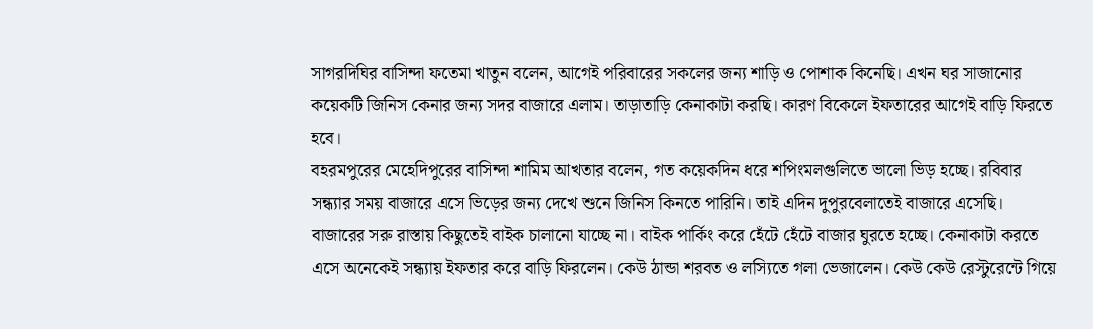সাগরদিঘির বাসিন্দা ফতেমা খাতুন বলেন, আগেই পরিবারের সকলের জন্য শাড়ি ও পোশাক কিনেছি। এখন ঘর সাজানোর কয়েকটি জিনিস কেনার জন্য সদর বাজারে এলাম। তাড়াতাড়ি কেনাকাটা করছি। কারণ বিকেলে ইফতারের আগেই বাড়ি ফিরতে হবে।
বহরমপুরের মেহেদিপুরের বাসিন্দা শামিম আখতার বলেন, গত কয়েকদিন ধরে শপিংমলগুলিতে ভালো ভিড় হচ্ছে। রবিবার সন্ধ্যার সময় বাজারে এসে ভিড়ের জন্য দেখে শুনে জিনিস কিনতে পারিনি। তাই এদিন দুপুরবেলাতেই বাজারে এসেছি। বাজারের সরু রাস্তায় কিছুতেই বাইক চালানো যাচ্ছে না। বাইক পার্কিং করে হেঁটে হেঁটে বাজার ঘুরতে হচ্ছে। কেনাকাটা করতে এসে অনেকেই সন্ধ্যায় ইফতার করে বাড়ি ফিরলেন। কেউ ঠান্ডা শরবত ও লস্যিতে গলা ভেজালেন। কেউ কেউ রেস্টুরেন্টে গিয়ে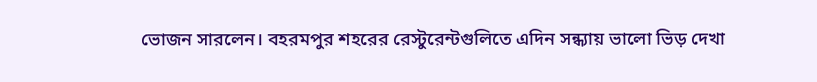ভোজন সারলেন। বহরমপুর শহরের রেস্টুরেন্টগুলিতে এদিন সন্ধ্যায় ভালো ভিড় দেখা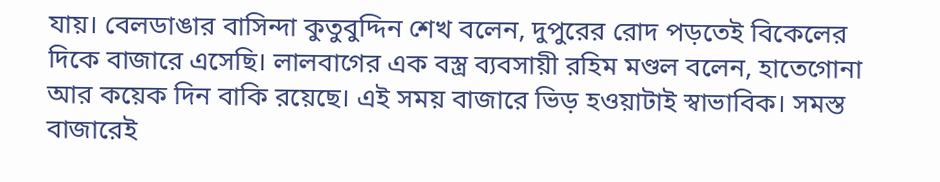যায়। বেলডাঙার বাসিন্দা কুতুবুদ্দিন শেখ বলেন, দুপুরের রোদ পড়তেই বিকেলের দিকে বাজারে এসেছি। লালবাগের এক বস্ত্র ব্যবসায়ী রহিম মণ্ডল বলেন, হাতেগোনা আর কয়েক দিন বাকি রয়েছে। এই সময় বাজারে ভিড় হওয়াটাই স্বাভাবিক। সমস্ত বাজারেই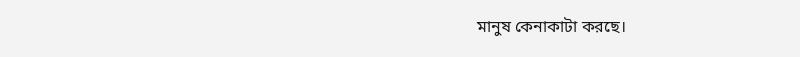মানুষ কেনাকাটা করছে।